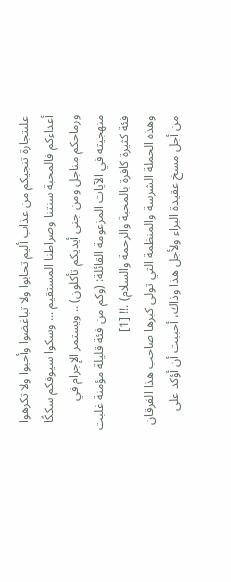علىتجارة تنجيكم من عذاب أليم تحابوا ولا تباغضوا وأحبوا ولا تكرهوا أعداءكم فالمحبة سنتنا وصراطنا المستقيم ... وسكوا سيوفكم سككًا ورماحكم مناجل ومن جنى أيديكم تأكلون) .. ويستمر الإجرام في منهجيته في الآيات المزعومة القائلة: (وكم من فئة قليلة مؤمنة غلبت فئة كثيرة كافرة بالمحبة والرحمة والسلام) .!! [1]
وهذه الحملة الشرسة والمنظمة التي تولى كبرها صاحب هذا الفرقان من أجل مسخ عقيدة البراء ولأجل هذا وذاك، أحببت أن أؤكد على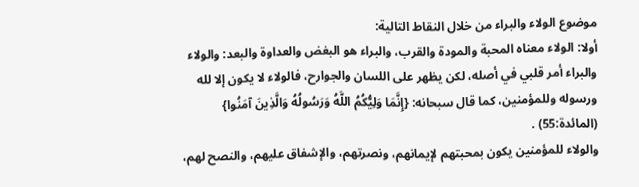موضوع الولاء والبراء من خلال النقاط التالية:
أولا: الولاء معناه المحبة والمودة والقرب، والبراء هو البغض والعداوة والبعد: والولاء والبراء أمر قلبي في أصله، لكن يظهر على اللسان والجوارح، فالولاء لا يكون إلا لله ورسوله وللمؤمنين، كما قال سبحانه: {إِنَّمَا وَلِيُّكُمُ اللَّهُ وَرَسُولُهُ وَالَّذِينَ آمَنُوا} (المائدة:55) .
والولاء للمؤمنين يكون بمحبتهم لإيمانهم، ونصرتهم، والإشفاق عليهم، والنصح لهم،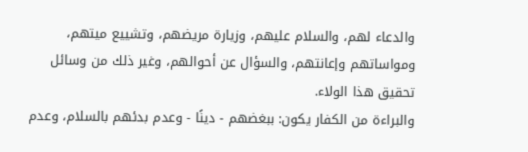والدعاء لهم، والسلام عليهم، وزيارة مريضهم، وتشييع ميتهم، ومواساتهم وإعانتهم، والسؤال عن أحوالهم، وغير ذلك من وسائل تحقيق هذا الولاء.
والبراءة من الكفار يكون: ببغضهم - دينًا - وعدم بدئهم بالسلام، وعدم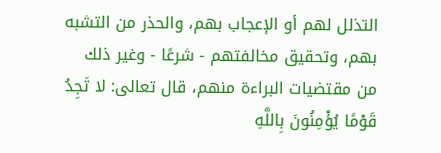التذلل لهم أو الإعجاب بهم، والحذر من التشبه بهم، وتحقيق مخالفتهم - شرعًا - وغير ذلك من مقتضيات البراءة منهم، قال تعالى: لا تَجِدُ قَوْمًا يُؤْمِنُونَ بِاللَّهِ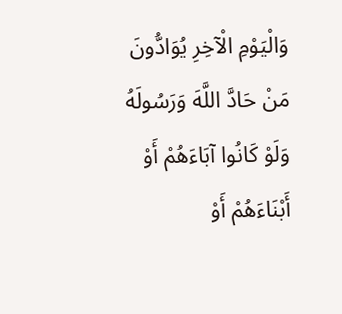وَالْيَوْمِ الْآخِرِ يُوَادُّونَ مَنْ حَادَّ اللَّهَ وَرَسُولَهُ وَلَوْ كَانُوا آبَاءَهُمْ أَوْ أَبْنَاءَهُمْ أَوْ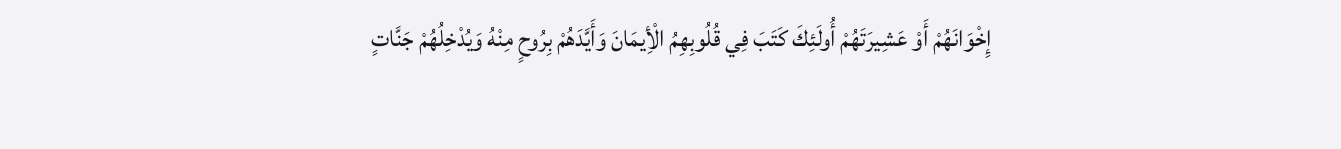إِخْوَانَهُمْ أَوْ عَشِيرَتَهُمْ أُولَئِكَ كَتَبَ فِي قُلُوبِهِمُ الْأِيمَانَ وَأَيَّدَهُمْ بِرُوحٍ مِنْهُ وَيُدْخِلُهُمْ جَنَّاتٍ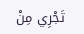تَجْرِي مِنْ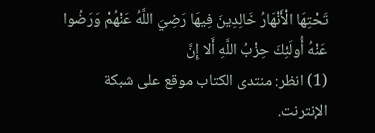تَحْتِهَا الْأَنْهَارُ خَالِدِينَ فِيهَا رَضِيَ اللَّهُ عَنْهُمْ وَرَضُوا عَنْهُ أُولَئِكَ حِزْبُ اللَّهِ أَلا إِنَّ
(1) انظر: منتدى الكتاب موقع على شبكة الإنترنت.